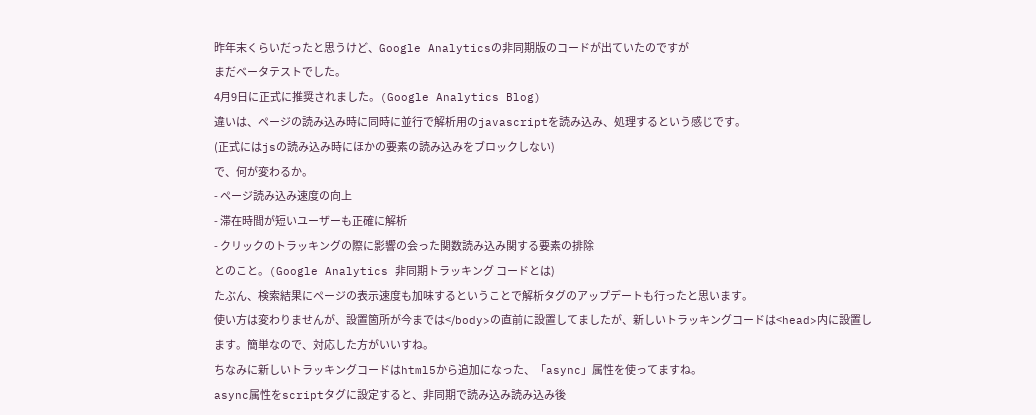昨年末くらいだったと思うけど、Google Analyticsの非同期版のコードが出ていたのですが
まだベータテストでした。
4月9日に正式に推奨されました。(Google Analytics Blog)
違いは、ページの読み込み時に同時に並行で解析用のjavascriptを読み込み、処理するという感じです。
(正式にはjsの読み込み時にほかの要素の読み込みをブロックしない)
で、何が変わるか。
- ページ読み込み速度の向上
- 滞在時間が短いユーザーも正確に解析
- クリックのトラッキングの際に影響の会った関数読み込み関する要素の排除
とのこと。(Google Analytics 非同期トラッキング コードとは)
たぶん、検索結果にページの表示速度も加味するということで解析タグのアップデートも行ったと思います。
使い方は変わりませんが、設置箇所が今までは</body>の直前に設置してましたが、新しいトラッキングコードは<head>内に設置します。簡単なので、対応した方がいいすね。
ちなみに新しいトラッキングコードはhtml5から追加になった、「async」属性を使ってますね。
async属性をscriptタグに設定すると、非同期で読み込み読み込み後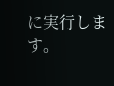に実行します。